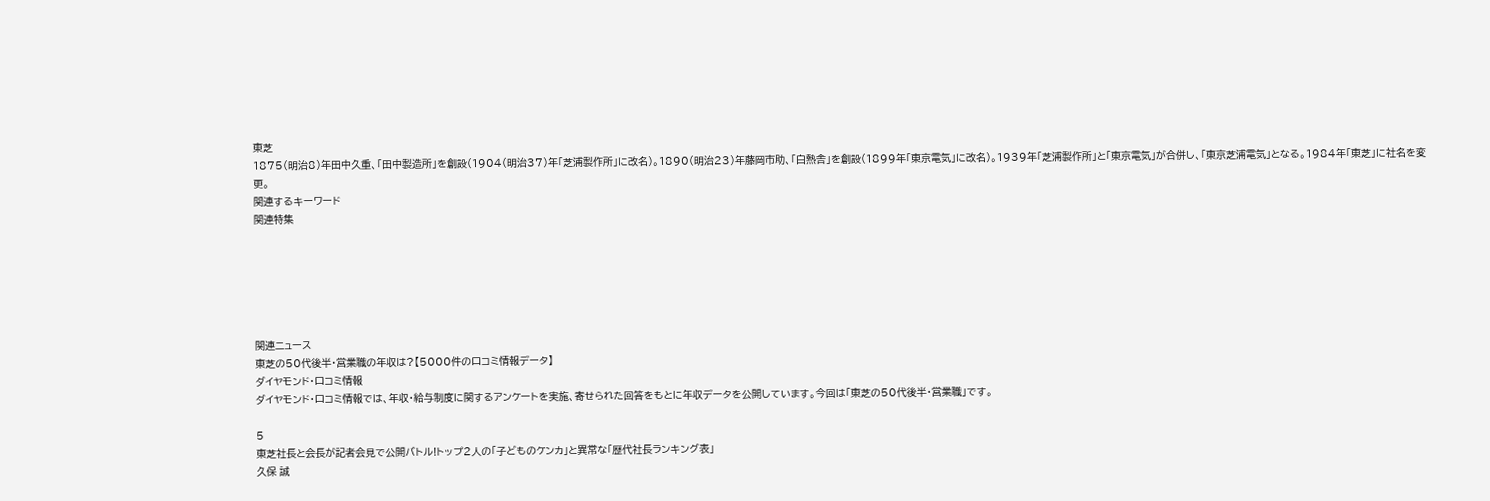東芝
1875(明治8)年田中久重、「田中製造所」を創設(1904(明治37)年「芝浦製作所」に改名)。1890(明治23)年藤岡市助、「白熱舎」を創設(1899年「東京電気」に改名)。1939年「芝浦製作所」と「東京電気」が合併し、「東京芝浦電気」となる。1984年「東芝」に社名を変更。
関連するキーワード
関連特集






関連ニュース
東芝の50代後半・営業職の年収は?【5000件の口コミ情報データ】
ダイヤモンド・口コミ情報
ダイヤモンド・口コミ情報では、年収・給与制度に関するアンケートを実施、寄せられた回答をもとに年収データを公開しています。今回は「東芝の50代後半・営業職」です。

5
東芝社長と会長が記者会見で公開バトル!トップ2人の「子どものケンカ」と異常な「歴代社長ランキング表」
久保 誠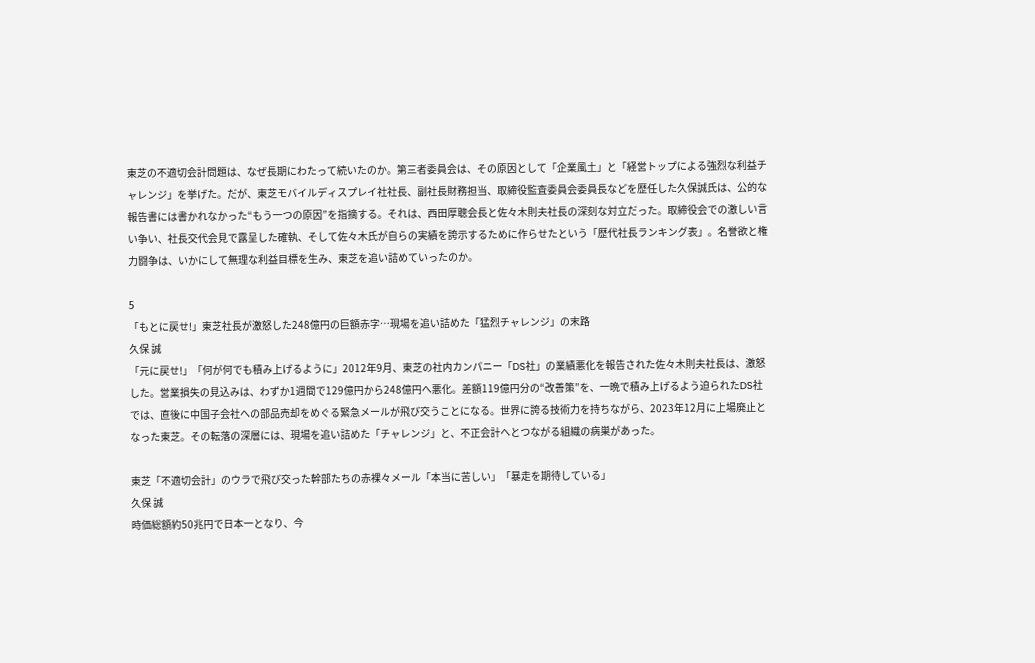東芝の不適切会計問題は、なぜ長期にわたって続いたのか。第三者委員会は、その原因として「企業風土」と「経営トップによる強烈な利益チャレンジ」を挙げた。だが、東芝モバイルディスプレイ社社長、副社長財務担当、取締役監査委員会委員長などを歴任した久保誠氏は、公的な報告書には書かれなかった“もう一つの原因”を指摘する。それは、西田厚聰会長と佐々木則夫社長の深刻な対立だった。取締役会での激しい言い争い、社長交代会見で露呈した確執、そして佐々木氏が自らの実績を誇示するために作らせたという「歴代社長ランキング表」。名誉欲と権力闘争は、いかにして無理な利益目標を生み、東芝を追い詰めていったのか。

5
「もとに戻せ!」東芝社長が激怒した248億円の巨額赤字…現場を追い詰めた「猛烈チャレンジ」の末路
久保 誠
「元に戻せ!」「何が何でも積み上げるように」2012年9月、東芝の社内カンパニー「DS社」の業績悪化を報告された佐々木則夫社長は、激怒した。営業損失の見込みは、わずか1週間で129億円から248億円へ悪化。差額119億円分の“改善策”を、一晩で積み上げるよう迫られたDS社では、直後に中国子会社への部品売却をめぐる緊急メールが飛び交うことになる。世界に誇る技術力を持ちながら、2023年12月に上場廃止となった東芝。その転落の深層には、現場を追い詰めた「チャレンジ」と、不正会計へとつながる組織の病巣があった。

東芝「不適切会計」のウラで飛び交った幹部たちの赤裸々メール「本当に苦しい」「暴走を期待している」
久保 誠
時価総額約50兆円で日本一となり、今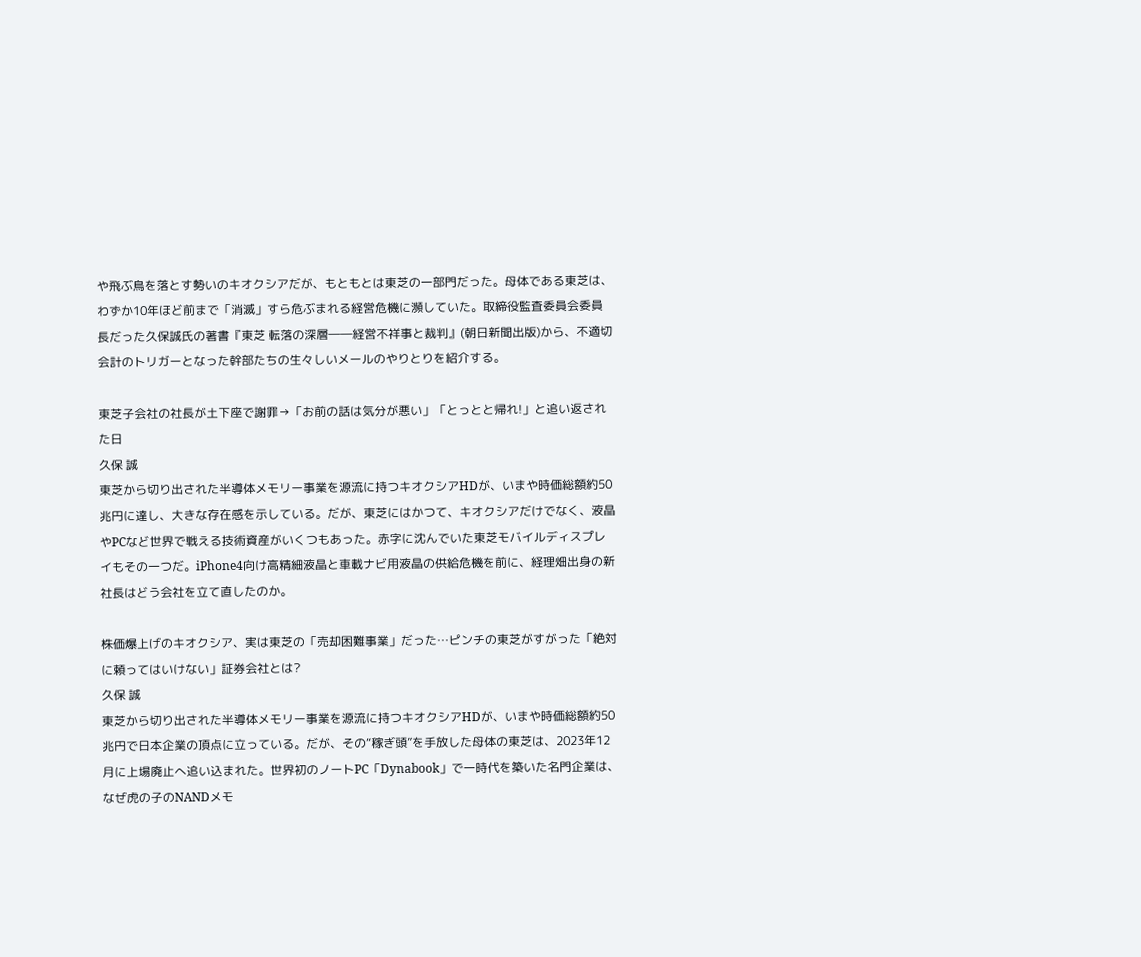や飛ぶ鳥を落とす勢いのキオクシアだが、もともとは東芝の一部門だった。母体である東芝は、わずか10年ほど前まで「消滅」すら危ぶまれる経営危機に瀕していた。取締役監査委員会委員長だった久保誠氏の著書『東芝 転落の深層――経営不祥事と裁判』(朝日新聞出版)から、不適切会計のトリガーとなった幹部たちの生々しいメールのやりとりを紹介する。

東芝子会社の社長が土下座で謝罪→「お前の話は気分が悪い」「とっとと帰れ!」と追い返された日
久保 誠
東芝から切り出された半導体メモリー事業を源流に持つキオクシアHDが、いまや時価総額約50兆円に達し、大きな存在感を示している。だが、東芝にはかつて、キオクシアだけでなく、液晶やPCなど世界で戦える技術資産がいくつもあった。赤字に沈んでいた東芝モバイルディスプレイもその一つだ。iPhone4向け高精細液晶と車載ナビ用液晶の供給危機を前に、経理畑出身の新社長はどう会社を立て直したのか。

株価爆上げのキオクシア、実は東芝の「売却困難事業」だった…ピンチの東芝がすがった「絶対に頼ってはいけない」証券会社とは?
久保 誠
東芝から切り出された半導体メモリー事業を源流に持つキオクシアHDが、いまや時価総額約50兆円で日本企業の頂点に立っている。だが、その“稼ぎ頭”を手放した母体の東芝は、2023年12月に上場廃止へ追い込まれた。世界初のノートPC「Dynabook」で一時代を築いた名門企業は、なぜ虎の子のNANDメモ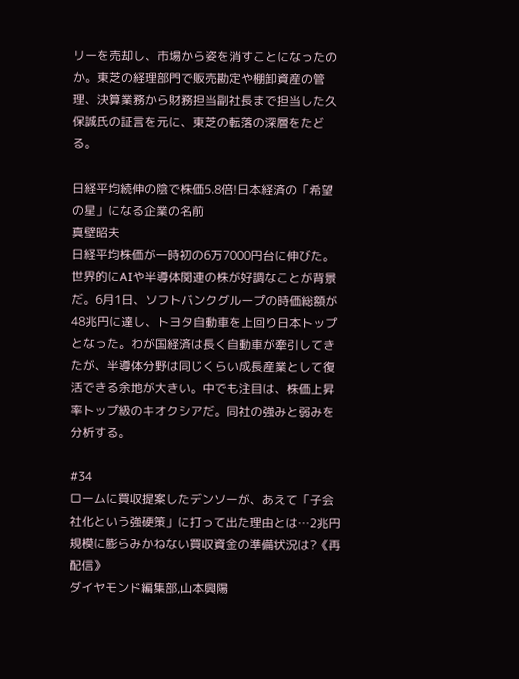リーを売却し、市場から姿を消すことになったのか。東芝の経理部門で販売勘定や棚卸資産の管理、決算業務から財務担当副社長まで担当した久保誠氏の証言を元に、東芝の転落の深層をたどる。

日経平均続伸の陰で株価5.8倍!日本経済の「希望の星」になる企業の名前
真壁昭夫
日経平均株価が一時初の6万7000円台に伸びた。世界的にAIや半導体関連の株が好調なことが背景だ。6月1日、ソフトバンクグループの時価総額が48兆円に達し、トヨタ自動車を上回り日本トップとなった。わが国経済は長く自動車が牽引してきたが、半導体分野は同じくらい成長産業として復活できる余地が大きい。中でも注目は、株価上昇率トップ級のキオクシアだ。同社の強みと弱みを分析する。

#34
ロームに買収提案したデンソーが、あえて「子会社化という強硬策」に打って出た理由とは…2兆円規模に膨らみかねない買収資金の準備状況は?《再配信》
ダイヤモンド編集部,山本興陽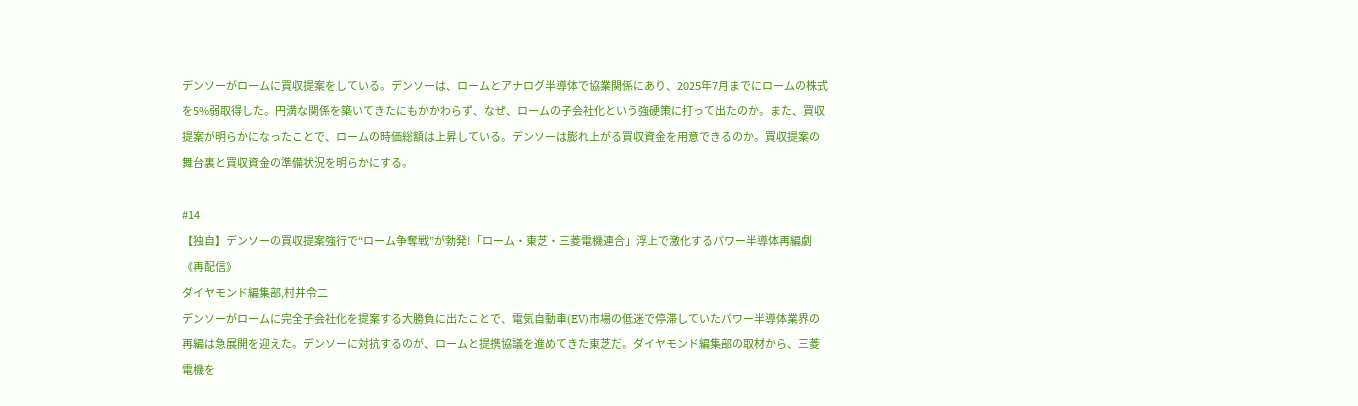デンソーがロームに買収提案をしている。デンソーは、ロームとアナログ半導体で協業関係にあり、2025年7月までにロームの株式を5%弱取得した。円満な関係を築いてきたにもかかわらず、なぜ、ロームの子会社化という強硬策に打って出たのか。また、買収提案が明らかになったことで、ロームの時価総額は上昇している。デンソーは膨れ上がる買収資金を用意できるのか。買収提案の舞台裏と買収資金の準備状況を明らかにする。

#14
【独自】デンソーの買収提案強行で“ローム争奪戦”が勃発!「ローム・東芝・三菱電機連合」浮上で激化するパワー半導体再編劇《再配信》
ダイヤモンド編集部,村井令二
デンソーがロームに完全子会社化を提案する大勝負に出たことで、電気自動車(EV)市場の低迷で停滞していたパワー半導体業界の再編は急展開を迎えた。デンソーに対抗するのが、ロームと提携協議を進めてきた東芝だ。ダイヤモンド編集部の取材から、三菱電機を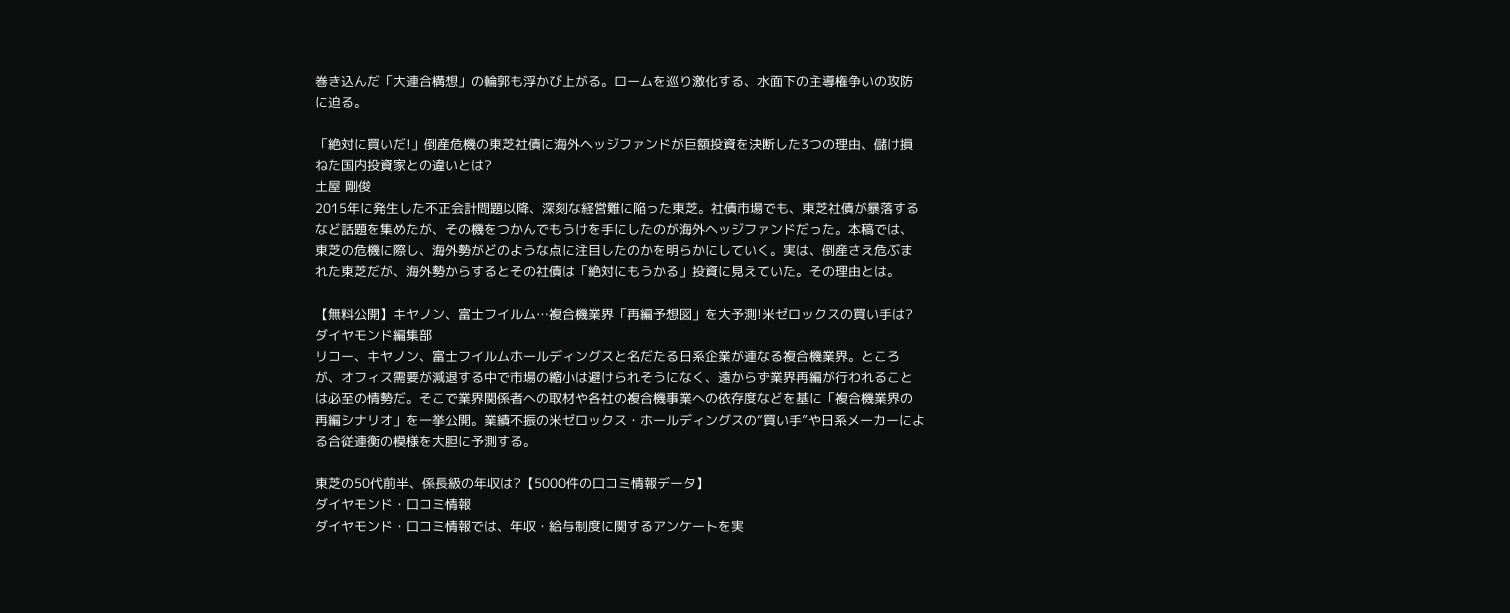巻き込んだ「大連合構想」の輪郭も浮かび上がる。ロームを巡り激化する、水面下の主導権争いの攻防に迫る。

「絶対に買いだ!」倒産危機の東芝社債に海外ヘッジファンドが巨額投資を決断した3つの理由、儲け損ねた国内投資家との違いとは?
土屋 剛俊
2015年に発生した不正会計問題以降、深刻な経営難に陥った東芝。社債市場でも、東芝社債が暴落するなど話題を集めたが、その機をつかんでもうけを手にしたのが海外ヘッジファンドだった。本稿では、東芝の危機に際し、海外勢がどのような点に注目したのかを明らかにしていく。実は、倒産さえ危ぶまれた東芝だが、海外勢からするとその社債は「絶対にもうかる」投資に見えていた。その理由とは。

【無料公開】キヤノン、富士フイルム…複合機業界「再編予想図」を大予測!米ゼロックスの買い手は?
ダイヤモンド編集部
リコー、キヤノン、富士フイルムホールディングスと名だたる日系企業が連なる複合機業界。ところが、オフィス需要が減退する中で市場の縮小は避けられそうになく、遠からず業界再編が行われることは必至の情勢だ。そこで業界関係者への取材や各社の複合機事業への依存度などを基に「複合機業界の再編シナリオ」を一挙公開。業績不振の米ゼロックス・ホールディングスの“買い手”や日系メーカーによる合従連衡の模様を大胆に予測する。

東芝の50代前半、係長級の年収は?【5000件の口コミ情報データ】
ダイヤモンド・口コミ情報
ダイヤモンド・口コミ情報では、年収・給与制度に関するアンケートを実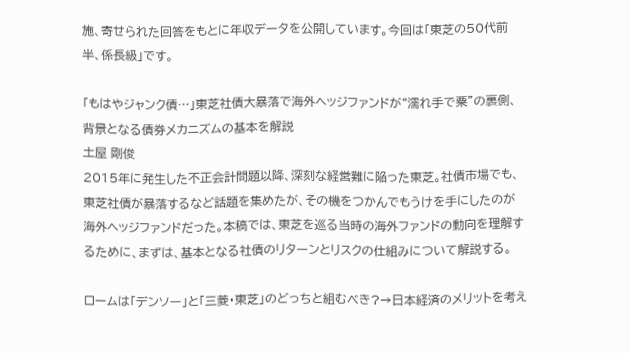施、寄せられた回答をもとに年収データを公開しています。今回は「東芝の50代前半、係長級」です。

「もはやジャンク債…」東芝社債大暴落で海外ヘッジファンドが“濡れ手で粟”の裏側、背景となる債券メカニズムの基本を解説
土屋 剛俊
2015年に発生した不正会計問題以降、深刻な経営難に陥った東芝。社債市場でも、東芝社債が暴落するなど話題を集めたが、その機をつかんでもうけを手にしたのが海外ヘッジファンドだった。本稿では、東芝を巡る当時の海外ファンドの動向を理解するために、まずは、基本となる社債のリターンとリスクの仕組みについて解説する。

ロームは「デンソー」と「三菱・東芝」のどっちと組むべき?→日本経済のメリットを考え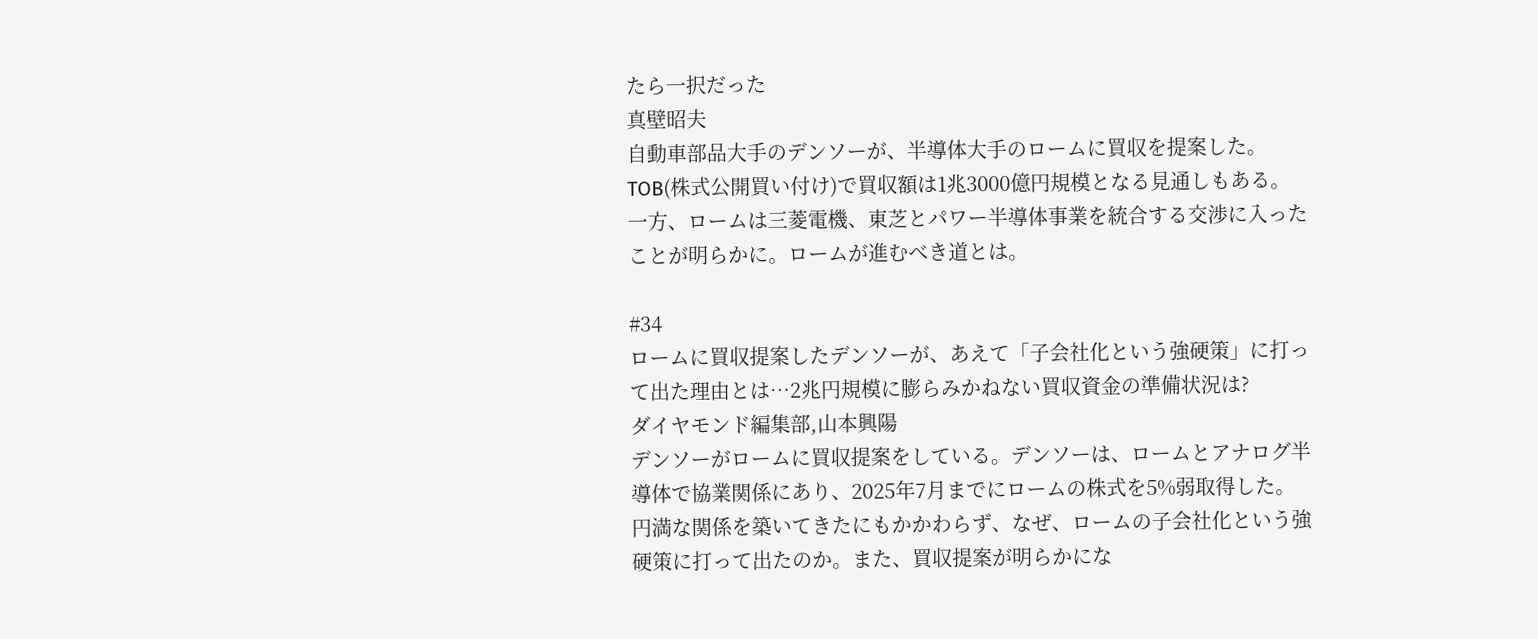たら一択だった
真壁昭夫
自動車部品大手のデンソーが、半導体大手のロームに買収を提案した。TOB(株式公開買い付け)で買収額は1兆3000億円規模となる見通しもある。一方、ロームは三菱電機、東芝とパワー半導体事業を統合する交渉に入ったことが明らかに。ロームが進むべき道とは。

#34
ロームに買収提案したデンソーが、あえて「子会社化という強硬策」に打って出た理由とは…2兆円規模に膨らみかねない買収資金の準備状況は?
ダイヤモンド編集部,山本興陽
デンソーがロームに買収提案をしている。デンソーは、ロームとアナログ半導体で協業関係にあり、2025年7月までにロームの株式を5%弱取得した。円満な関係を築いてきたにもかかわらず、なぜ、ロームの子会社化という強硬策に打って出たのか。また、買収提案が明らかにな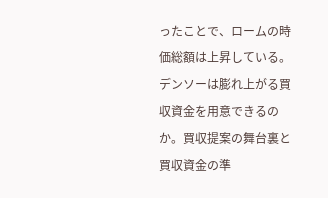ったことで、ロームの時価総額は上昇している。デンソーは膨れ上がる買収資金を用意できるのか。買収提案の舞台裏と買収資金の準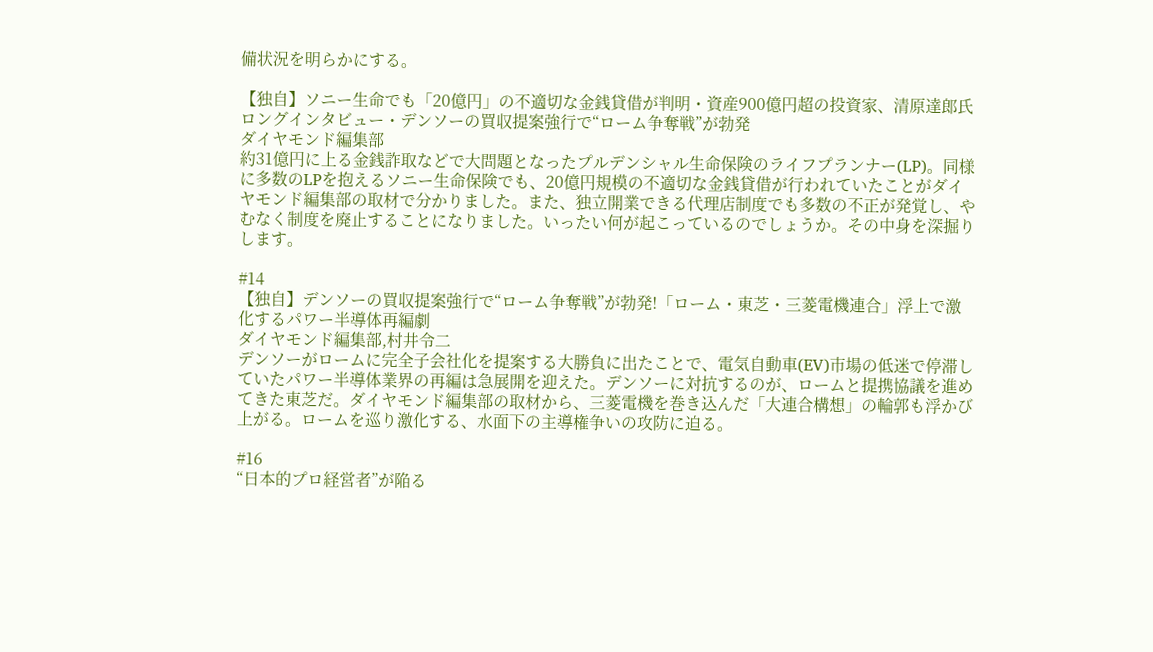備状況を明らかにする。

【独自】ソニー生命でも「20億円」の不適切な金銭貸借が判明・資産900億円超の投資家、清原達郎氏ロングインタビュー・デンソーの買収提案強行で“ローム争奪戦”が勃発
ダイヤモンド編集部
約31億円に上る金銭詐取などで大問題となったプルデンシャル生命保険のライフプランナー(LP)。同様に多数のLPを抱えるソニー生命保険でも、20億円規模の不適切な金銭貸借が行われていたことがダイヤモンド編集部の取材で分かりました。また、独立開業できる代理店制度でも多数の不正が発覚し、やむなく制度を廃止することになりました。いったい何が起こっているのでしょうか。その中身を深掘りします。

#14
【独自】デンソーの買収提案強行で“ローム争奪戦”が勃発!「ローム・東芝・三菱電機連合」浮上で激化するパワー半導体再編劇
ダイヤモンド編集部,村井令二
デンソーがロームに完全子会社化を提案する大勝負に出たことで、電気自動車(EV)市場の低迷で停滞していたパワー半導体業界の再編は急展開を迎えた。デンソーに対抗するのが、ロームと提携協議を進めてきた東芝だ。ダイヤモンド編集部の取材から、三菱電機を巻き込んだ「大連合構想」の輪郭も浮かび上がる。ロームを巡り激化する、水面下の主導権争いの攻防に迫る。

#16
“日本的プロ経営者”が陥る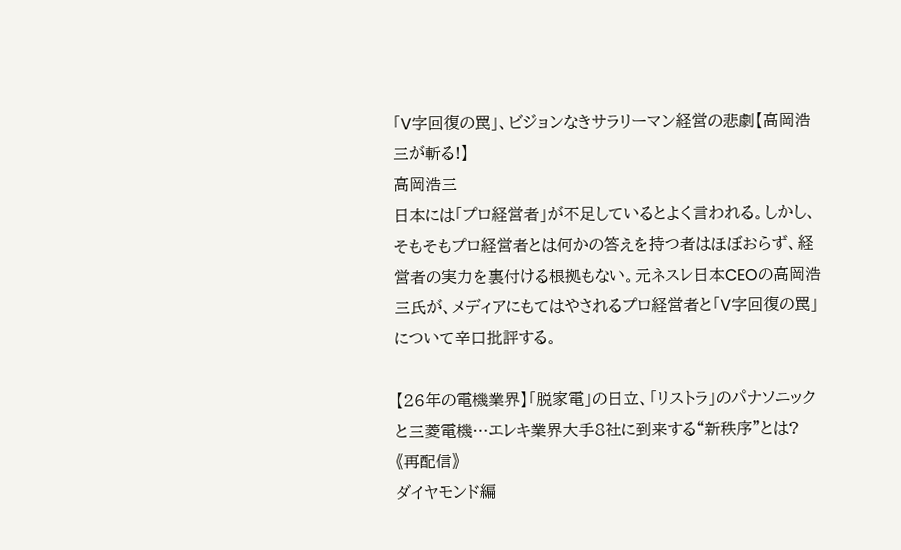「V字回復の罠」、ビジョンなきサラリーマン経営の悲劇【高岡浩三が斬る!】
高岡浩三
日本には「プロ経営者」が不足しているとよく言われる。しかし、そもそもプロ経営者とは何かの答えを持つ者はほぼおらず、経営者の実力を裏付ける根拠もない。元ネスレ日本CEOの高岡浩三氏が、メディアにもてはやされるプロ経営者と「V字回復の罠」について辛口批評する。

【26年の電機業界】「脱家電」の日立、「リストラ」のパナソニックと三菱電機…エレキ業界大手8社に到来する“新秩序”とは?《再配信》
ダイヤモンド編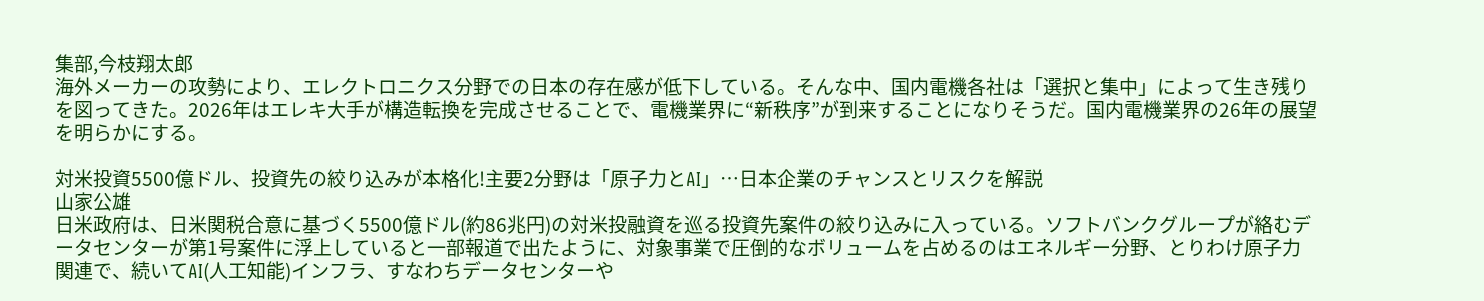集部,今枝翔太郎
海外メーカーの攻勢により、エレクトロニクス分野での日本の存在感が低下している。そんな中、国内電機各社は「選択と集中」によって生き残りを図ってきた。2026年はエレキ大手が構造転換を完成させることで、電機業界に“新秩序”が到来することになりそうだ。国内電機業界の26年の展望を明らかにする。

対米投資5500億ドル、投資先の絞り込みが本格化!主要2分野は「原子力とAI」…日本企業のチャンスとリスクを解説
山家公雄
日米政府は、日米関税合意に基づく5500億ドル(約86兆円)の対米投融資を巡る投資先案件の絞り込みに入っている。ソフトバンクグループが絡むデータセンターが第1号案件に浮上していると一部報道で出たように、対象事業で圧倒的なボリュームを占めるのはエネルギー分野、とりわけ原子力関連で、続いてAI(人工知能)インフラ、すなわちデータセンターや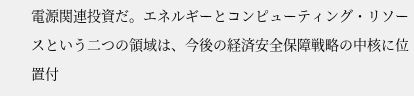電源関連投資だ。エネルギーとコンピューティング・リソースという二つの領域は、今後の経済安全保障戦略の中核に位置付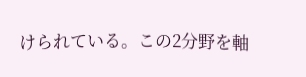けられている。この2分野を軸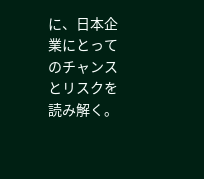に、日本企業にとってのチャンスとリスクを読み解く。